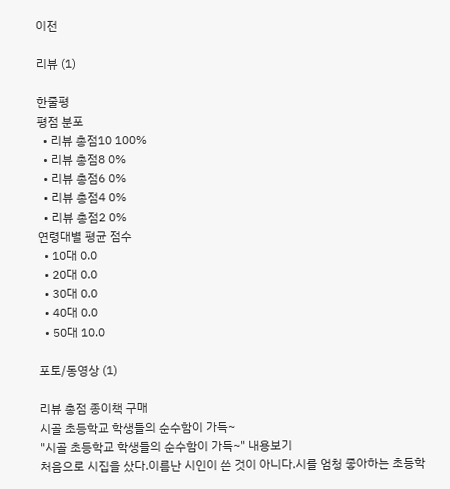이전

리뷰 (1)

한줄평
평점 분포
  • 리뷰 총점10 100%
  • 리뷰 총점8 0%
  • 리뷰 총점6 0%
  • 리뷰 총점4 0%
  • 리뷰 총점2 0%
연령대별 평균 점수
  • 10대 0.0
  • 20대 0.0
  • 30대 0.0
  • 40대 0.0
  • 50대 10.0

포토/동영상 (1)

리뷰 총점 종이책 구매
시골 초등학교 학생들의 순수함이 가득~
"시골 초등학교 학생들의 순수함이 가득~" 내용보기
처음으로 시집을 샀다.이름난 시인이 쓴 것이 아니다.시를 엄청 좋아하는 초등학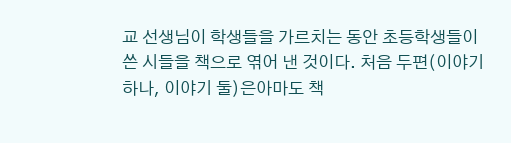교 선생님이 학생들을 가르치는 동안 초등학생들이  쓴 시들을 책으로 엮어 낸 것이다. 처음 두편(이야기 하나, 이야기 둘)은아마도 책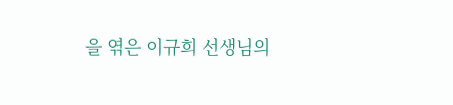을 엮은 이규희 선생님의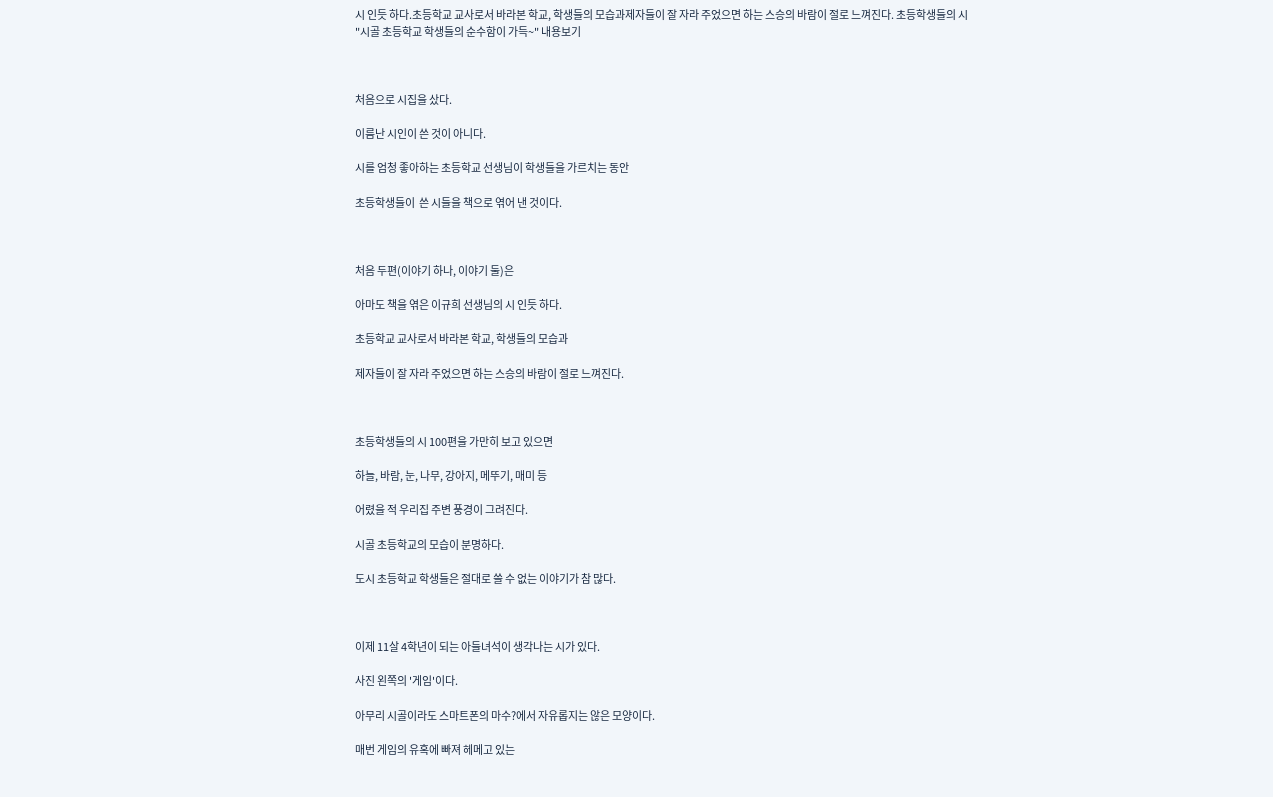시 인듯 하다.초등학교 교사로서 바라본 학교, 학생들의 모습과제자들이 잘 자라 주었으면 하는 스승의 바람이 절로 느껴진다. 초등학생들의 시
"시골 초등학교 학생들의 순수함이 가득~" 내용보기



처음으로 시집을 샀다.

이름난 시인이 쓴 것이 아니다.

시를 엄청 좋아하는 초등학교 선생님이 학생들을 가르치는 동안

초등학생들이  쓴 시들을 책으로 엮어 낸 것이다.



처음 두편(이야기 하나, 이야기 둘)은

아마도 책을 엮은 이규희 선생님의 시 인듯 하다.

초등학교 교사로서 바라본 학교, 학생들의 모습과

제자들이 잘 자라 주었으면 하는 스승의 바람이 절로 느껴진다.



초등학생들의 시 100편을 가만히 보고 있으면

하늘, 바람, 눈, 나무, 강아지, 메뚜기, 매미 등

어렸을 적 우리집 주변 풍경이 그려진다.

시골 초등학교의 모습이 분명하다.

도시 초등학교 학생들은 절대로 쓸 수 없는 이야기가 참 많다.



이제 11살 4학년이 되는 아들녀석이 생각나는 시가 있다.

사진 왼쪽의 '게임'이다.

아무리 시골이라도 스마트폰의 마수?에서 자유롭지는 않은 모양이다.

매번 게임의 유혹에 빠져 헤메고 있는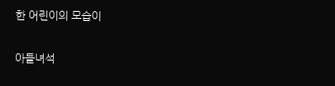한 어린이의 모습이

아들녀석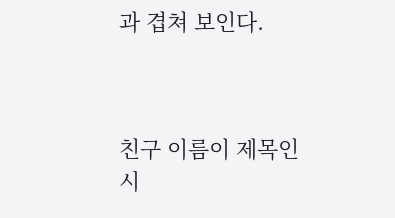과 겹쳐 보인다.



친구 이름이 제목인 시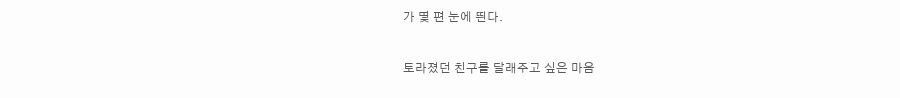가 몇 편 눈에 띈다.

토라졌던 친구를 달래주고 싶은 마음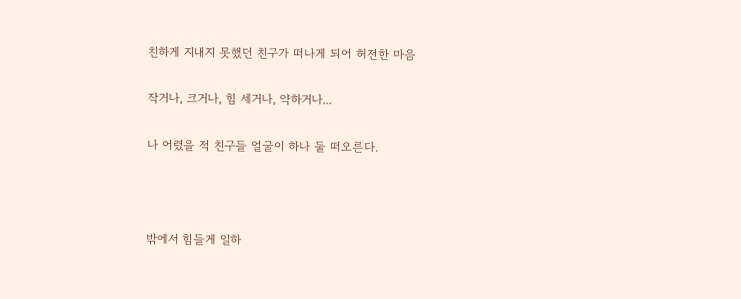친하게 지내지 못했던 친구가 떠나게 되어 허전한 마음

작거나, 크거나, 힘 세거나, 약하거나...

나 어렸을 적 친구들 얼굴이 하나 둘 떠오른다.



밖에서 힘들게 일하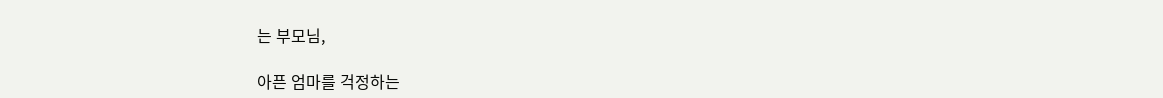는 부모님,

아픈 엄마를 걱정하는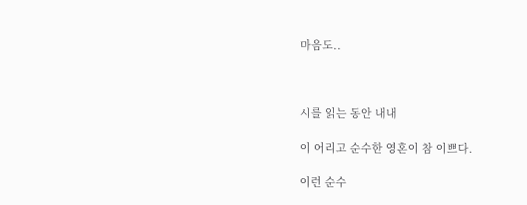마음도..



시를 읽는 동안 내내

이 어리고 순수한 영혼이 참 이쁘다.

이런 순수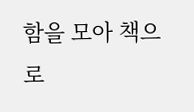함을 모아 책으로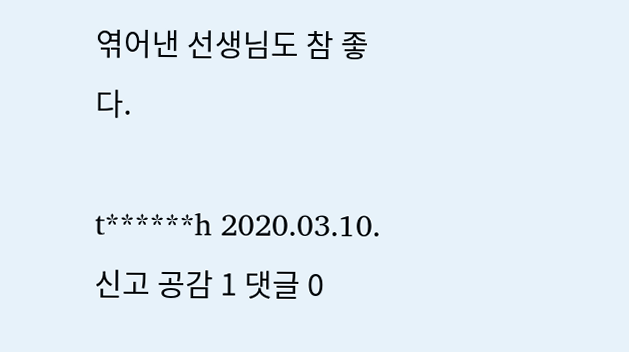엮어낸 선생님도 참 좋다.

t******h 2020.03.10. 신고 공감 1 댓글 0